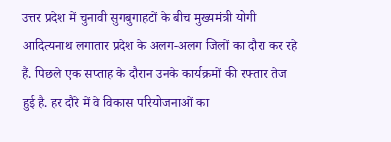उत्तर प्रदेश में चुनावी सुगबुगाहटों के बीच मुख्यमंत्री योगी आदित्यनाथ लगातार प्रदेश के अलग-अलग जिलों का दौरा कर रहे हैं. पिछले एक सप्ताह के दौरान उनके कार्यक्रमों की रफ्तार तेज हुई है. हर दौरे में वे विकास परियोजनाओं का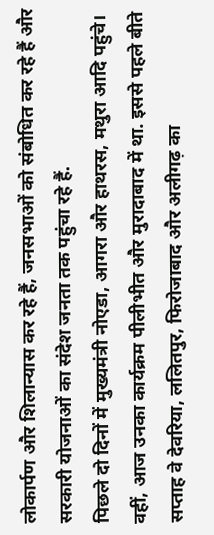लोकार्पण और शिलान्यास कर रहे हैं, जनसभाओं को संबोधित कर रहे हैं और सरकारी योजनाओं का संदेश जनता तक पहुंचा रहे हैं.
पिछले दो दिनों में मुख्यमंत्री नोएडा, आगरा और हाथरस, मथुरा आदि पहुंचे। वहीं, आज उनका कार्यक्रम पीलीभीत और मुरादाबाद में था. इससे पहले बीते सप्ताह वे देवरिया, ललितपुर, फिरोजाबाद और अलीगढ़ का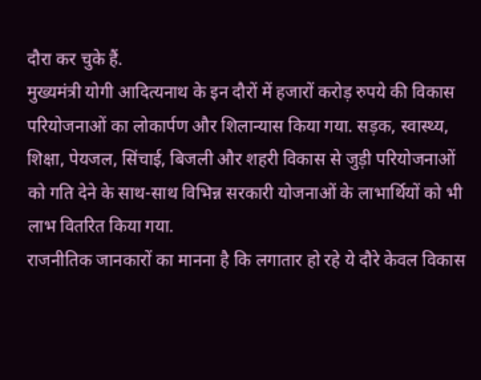दौरा कर चुके हैं.
मुख्यमंत्री योगी आदित्यनाथ के इन दौरों में हजारों करोड़ रुपये की विकास परियोजनाओं का लोकार्पण और शिलान्यास किया गया. सड़क, स्वास्थ्य, शिक्षा, पेयजल, सिंचाई, बिजली और शहरी विकास से जुड़ी परियोजनाओं को गति देने के साथ-साथ विभिन्न सरकारी योजनाओं के लाभार्थियों को भी लाभ वितरित किया गया.
राजनीतिक जानकारों का मानना है कि लगातार हो रहे ये दौरे केवल विकास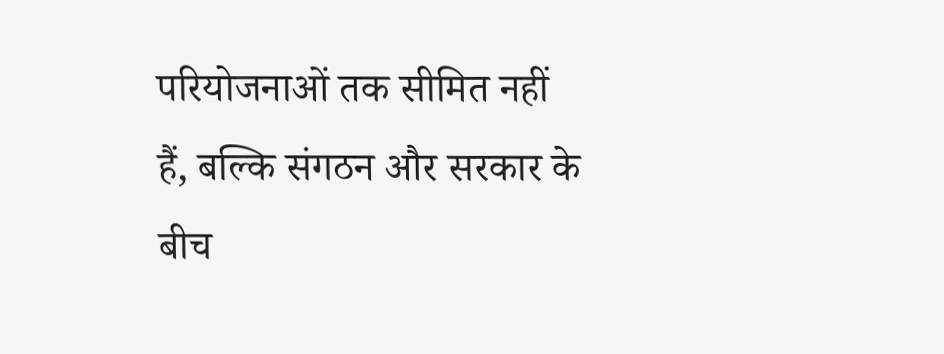परियोजनाओं तक सीमित नहीं हैं, बल्कि संगठन और सरकार के बीच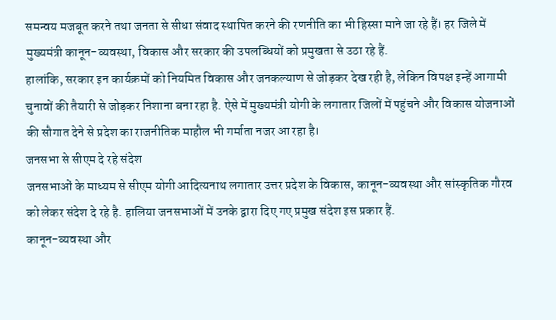समन्वय मजबूत करने तथा जनता से सीधा संवाद स्थापित करने की रणनीति का भी हिस्सा माने जा रहे हैं। हर जिले में मुख्यमंत्री कानून-व्यवस्था, विकास और सरकार की उपलब्धियों को प्रमुखता से उठा रहे हैं.
हालांकि, सरकार इन कार्यक्रमों को नियमित विकास और जनकल्याण से जोड़कर देख रही है, लेकिन विपक्ष इन्हें आगामी चुनावों की तैयारी से जोड़कर निशाना बना रहा है. ऐसे में मुख्यमंत्री योगी के लगातार जिलों में पहुंचने और विकास योजनाओं की सौगात देने से प्रदेश का राजनीतिक माहौल भी गर्माता नजर आ रहा है।
जनसभा से सीएम दे रहे संदेश
जनसभाओं के माध्यम से सीएम योगी आदित्यनाथ लगातार उत्तर प्रदेश के विकास, कानून-व्यवस्था और सांस्कृतिक गौरव को लेकर संदेश दे रहे है. हालिया जनसभाओं में उनके द्वारा दिए गए प्रमुख संदेश इस प्रकार हैं.
कानून-व्यवस्था और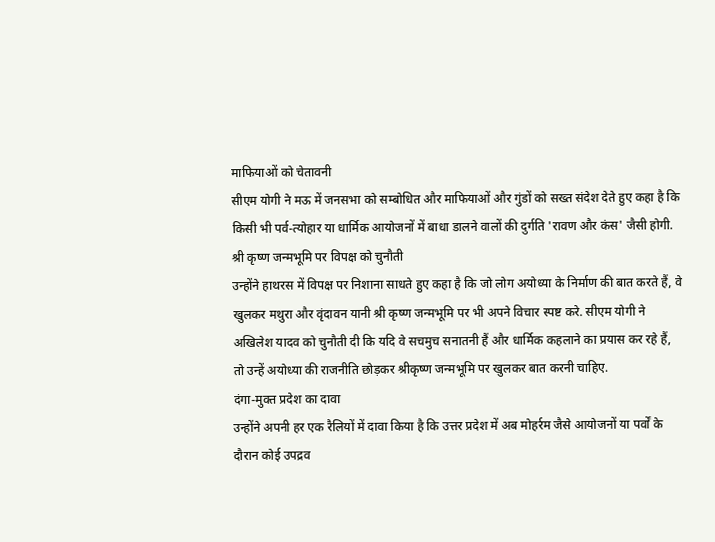माफियाओं को चेतावनी
सीएम योगी ने मऊ में जनसभा को सम्बोधित और माफियाओं और गुंडों को सख्त संदेश देते हुए कहा है कि किसी भी पर्व-त्योहार या धार्मिक आयोजनों में बाधा डालने वालों की दुर्गति 'रावण और कंस' जैसी होगी.
श्री कृष्ण जन्मभूमि पर विपक्ष को चुनौती
उन्होंने हाथरस में विपक्ष पर निशाना साधते हुए कहा है कि जो लोग अयोध्या के निर्माण की बात करते हैं, वे खुलकर मथुरा और वृंदावन यानी श्री कृष्ण जन्मभूमि पर भी अपने विचार स्पष्ट करे. सीएम योगी ने अखिलेश यादव को चुनौती दी कि यदि वे सचमुच सनातनी हैं और धार्मिक कहलाने का प्रयास कर रहे हैं, तो उन्हें अयोध्या की राजनीति छोड़कर श्रीकृष्ण जन्मभूमि पर खुलकर बात करनी चाहिए.
दंगा-मुक्त प्रदेश का दावा
उन्होंने अपनी हर एक रैलियों में दावा किया है कि उत्तर प्रदेश में अब मोहर्रम जैसे आयोजनों या पर्वों के दौरान कोई उपद्रव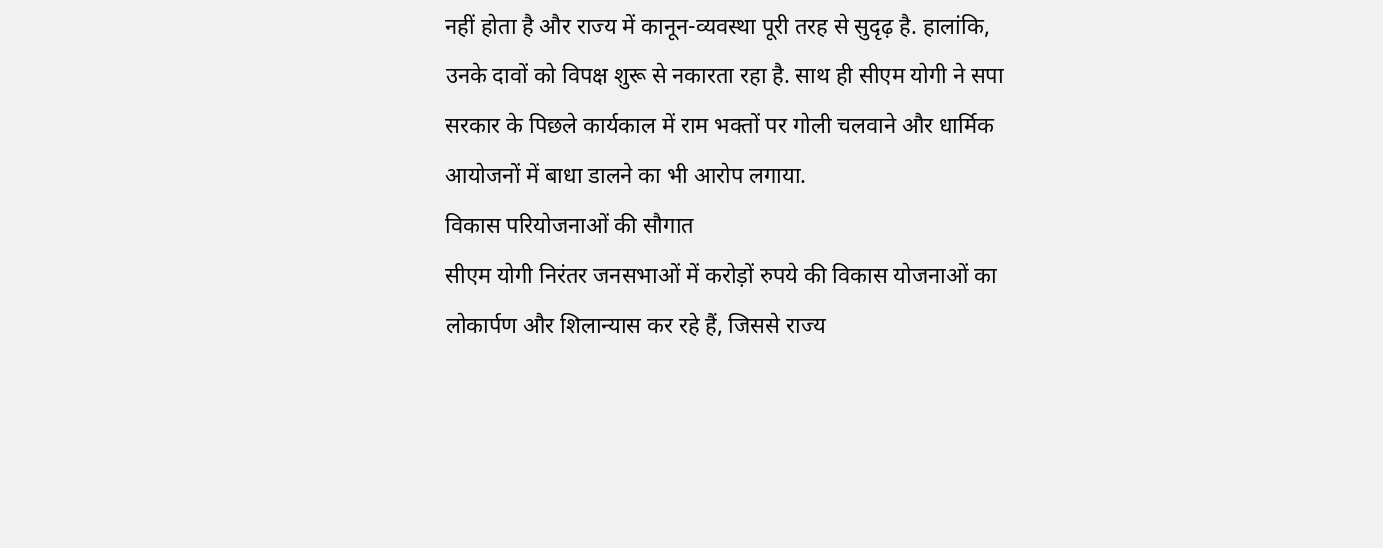नहीं होता है और राज्य में कानून-व्यवस्था पूरी तरह से सुदृढ़ है. हालांकि, उनके दावों को विपक्ष शुरू से नकारता रहा है. साथ ही सीएम योगी ने सपा सरकार के पिछले कार्यकाल में राम भक्तों पर गोली चलवाने और धार्मिक आयोजनों में बाधा डालने का भी आरोप लगाया.
विकास परियोजनाओं की सौगात
सीएम योगी निरंतर जनसभाओं में करोड़ों रुपये की विकास योजनाओं का लोकार्पण और शिलान्यास कर रहे हैं, जिससे राज्य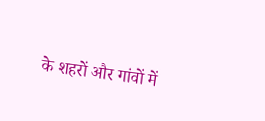के शहरों और गांवों में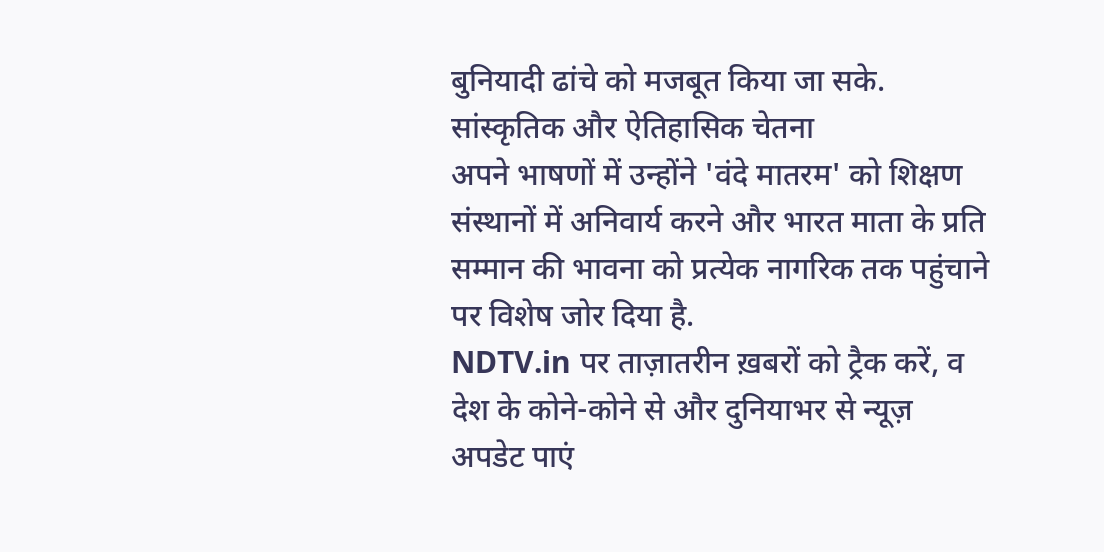बुनियादी ढांचे को मजबूत किया जा सके.
सांस्कृतिक और ऐतिहासिक चेतना
अपने भाषणों में उन्होंने 'वंदे मातरम' को शिक्षण संस्थानों में अनिवार्य करने और भारत माता के प्रति सम्मान की भावना को प्रत्येक नागरिक तक पहुंचाने पर विशेष जोर दिया है.
NDTV.in पर ताज़ातरीन ख़बरों को ट्रैक करें, व देश के कोने-कोने से और दुनियाभर से न्यूज़ अपडेट पाएं